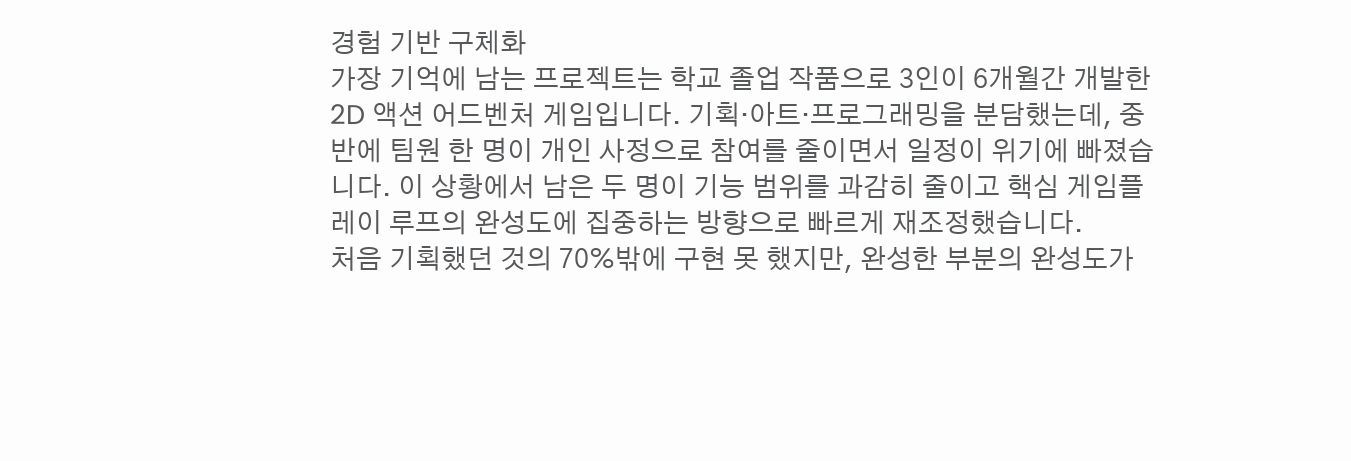경험 기반 구체화
가장 기억에 남는 프로젝트는 학교 졸업 작품으로 3인이 6개월간 개발한 2D 액션 어드벤처 게임입니다. 기획·아트·프로그래밍을 분담했는데, 중반에 팀원 한 명이 개인 사정으로 참여를 줄이면서 일정이 위기에 빠졌습니다. 이 상황에서 남은 두 명이 기능 범위를 과감히 줄이고 핵심 게임플레이 루프의 완성도에 집중하는 방향으로 빠르게 재조정했습니다.
처음 기획했던 것의 70%밖에 구현 못 했지만, 완성한 부분의 완성도가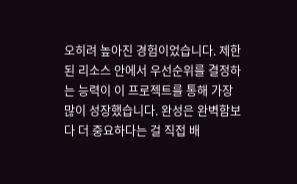오히려 높아진 경험이었습니다. 제한된 리소스 안에서 우선순위를 결정하는 능력이 이 프로젝트를 통해 가장 많이 성장했습니다. 완성은 완벽함보다 더 중요하다는 걸 직접 배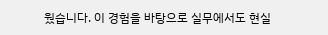웠습니다. 이 경험을 바탕으로 실무에서도 현실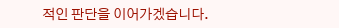적인 판단을 이어가겠습니다.